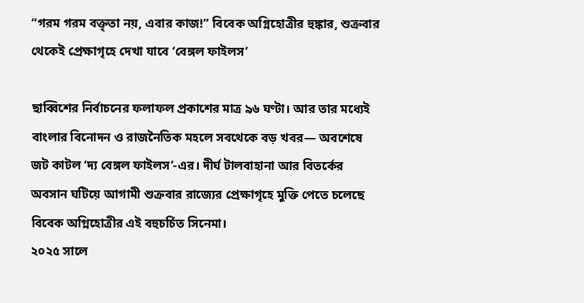“গরম গরম বক্তৃতা নয়, এবার কাজ!” বিবেক অগ্নিহোত্রীর হুঙ্কার, শুক্রবার থেকেই প্রেক্ষাগৃহে দেখা যাবে ‘বেঙ্গল ফাইলস’

ছাব্বিশের নির্বাচনের ফলাফল প্রকাশের মাত্র ৯৬ ঘণ্টা। আর তার মধ্যেই বাংলার বিনোদন ও রাজনৈতিক মহলে সবথেকে বড় খবর— অবশেষে জট কাটল ‘দ্য বেঙ্গল ফাইলস’-এর। দীর্ঘ টালবাহানা আর বিতর্কের অবসান ঘটিয়ে আগামী শুক্রবার রাজ্যের প্রেক্ষাগৃহে মুক্তি পেতে চলেছে বিবেক অগ্নিহোত্রীর এই বহুচর্চিত সিনেমা।
২০২৫ সালে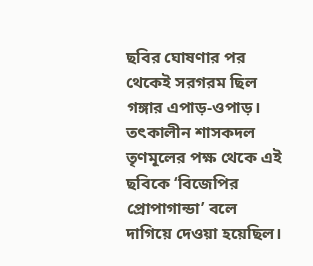ছবির ঘোষণার পর থেকেই সরগরম ছিল গঙ্গার এপাড়-ওপাড়। তৎকালীন শাসকদল তৃণমূলের পক্ষ থেকে এই ছবিকে ‘বিজেপির প্রোপাগান্ডা’ বলে দাগিয়ে দেওয়া হয়েছিল।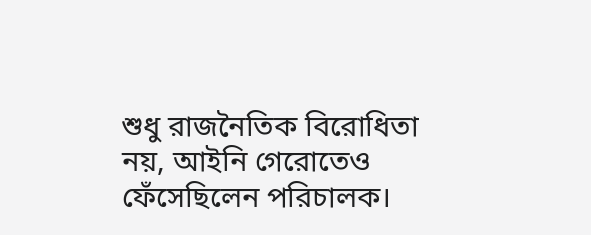শুধু রাজনৈতিক বিরোধিতা নয়, আইনি গেরোতেও ফেঁসেছিলেন পরিচালক।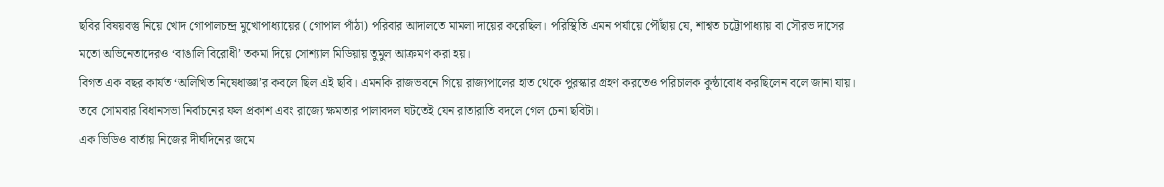ছবির বিষয়বস্তু নিয়ে খোদ গোপালচন্দ্র মুখোপাধ্যায়ের (গোপাল পাঁঠা) পরিবার আদালতে মামলা দায়ের করেছিল। পরিস্থিতি এমন পর্যায়ে পৌঁছায় যে, শাশ্বত চট্টোপাধ্যায় বা সৌরভ দাসের মতো অভিনেতাদেরও ‘বাঙালি বিরোধী’ তকমা দিয়ে সোশ্যাল মিডিয়ায় তুমুল আক্রমণ করা হয়।
বিগত এক বছর কার্যত ‘অলিখিত নিষেধাজ্ঞা’র কবলে ছিল এই ছবি। এমনকি রাজভবনে গিয়ে রাজ্যপালের হাত থেকে পুরস্কার গ্রহণ করতেও পরিচালক কুন্ঠাবোধ করছিলেন বলে জানা যায়। তবে সোমবার বিধানসভা নির্বাচনের ফল প্রকাশ এবং রাজ্যে ক্ষমতার পালাবদল ঘটতেই যেন রাতারাতি বদলে গেল চেনা ছবিটা।
এক ভিডিও বার্তায় নিজের দীর্ঘদিনের জমে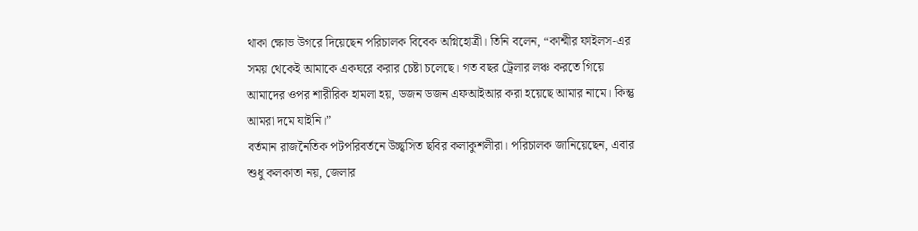থাকা ক্ষোভ উগরে দিয়েছেন পরিচালক বিবেক অগ্নিহোত্রী। তিনি বলেন, “কাশ্মীর ফাইলস-এর সময় থেকেই আমাকে একঘরে করার চেষ্টা চলেছে। গত বছর ট্রেলার লঞ্চ করতে গিয়ে আমাদের ওপর শারীরিক হামলা হয়, ডজন ডজন এফআইআর করা হয়েছে আমার নামে। কিন্তু আমরা দমে যাইনি।”
বর্তমান রাজনৈতিক পটপরিবর্তনে উচ্ছ্বসিত ছবির কলাকুশলীরা। পরিচালক জানিয়েছেন, এবার শুধু কলকাতা নয়, জেলার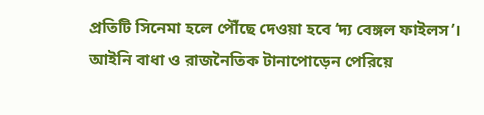প্রতিটি সিনেমা হলে পৌঁছে দেওয়া হবে ‘দ্য বেঙ্গল ফাইলস’। আইনি বাধা ও রাজনৈতিক টানাপোড়েন পেরিয়ে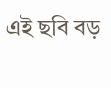এই ছবি বড়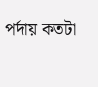পর্দায় কতটা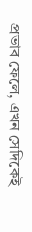প্রভাব ফেলে, এখন সেদিকেই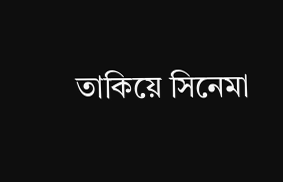তাকিয়ে সিনেমা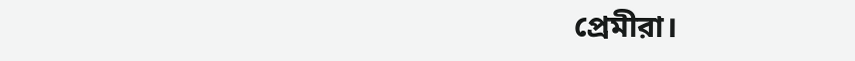প্রেমীরা।